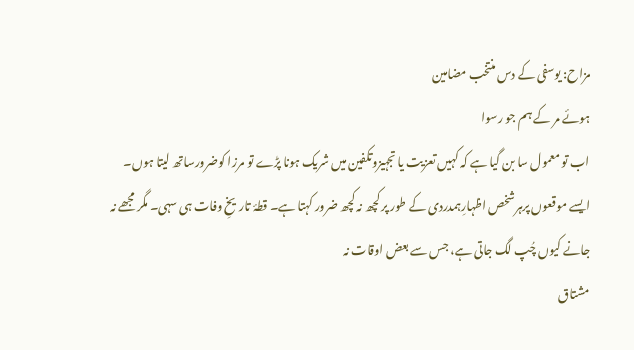مزاح: یوسفی کے دس منتخب مضامین
ہوئے مر کے ہم جو رسوا
اب تو معمول سا بن گیا ہے کہ کہیں تعزیت یا تجہیزوتکفین میں شریک ہونا پڑے تو مرزا کوضرورساتھ لیتا ہوں۔ ایسے موقعوں پرہرشخص اظہارِہمدردی کے طور پر کچھ نہ کچھ ضرور کہتا ہے۔ قطۂ تاریخِ وفات ہی سہی۔ مگر مجھے نہ جانے کیوں چُپ لگ جاتی ہے، جس سے بعض اوقات نہ
مشتاق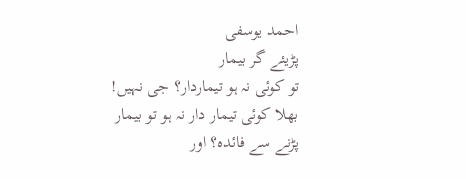احمد یوسفی
پڑیئے گر بیمار
تو کوئی نہ ہو تیماردار؟ جی نہیں! بھلا کوئی تیمار دار نہ ہو تو بیمار پڑنے سے فائدہ؟ اور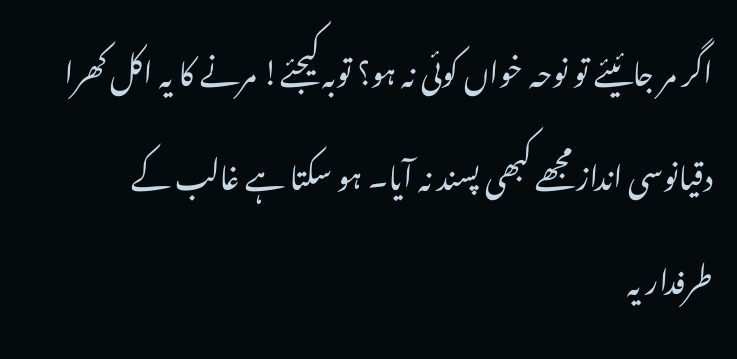اگر مر جائیئے تو نوحہ خواں کوئی نہ ہو؟ توبہ کیجئے! مرنے کا یہ اکل کھرا دقیانوسی انداز مجھے کبھی پسند نہ آیا۔ ہو سکتا ہے غالب کے طرفدار یہ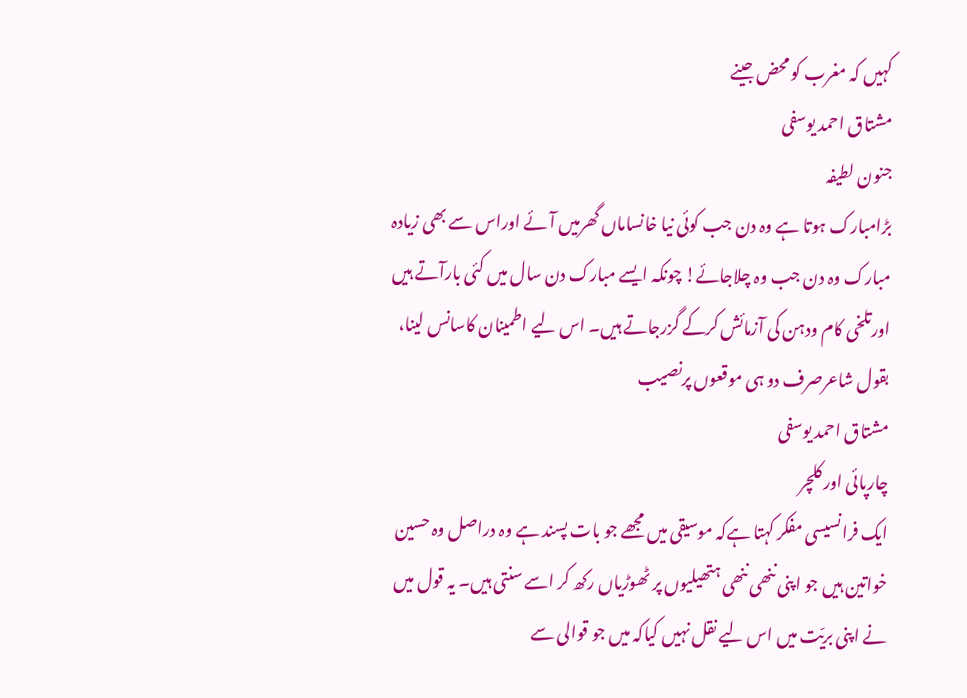کہیں کہ مغرب کو محض جینے
مشتاق احمد یوسفی
جنون لطیفہ
بڑامبارک ہوتا ہے وہ دن جب کوئی نیا خانساماں گھرمیں آئے اوراس سے بھی زیادہ مبارک وہ دن جب وہ چلاجائے! چونکہ ایسے مبارک دن سال میں کئی بارآتے ہیں اورتلخی کام ودہن کی آزمائش کرکے گزرجاتے ہیں۔ اس لیے اطمینان کاسانس لینا، بقول شاعرصرف دو ہی موقعوں پرنصیب
مشتاق احمد یوسفی
چارپائی اور کلچر
ایک فرانسیسی مفکر کہتا ہےکہ موسیقی میں مجھے جو بات پسند ہے وہ دراصل وہ حسین خواتین ہیں جو اپنی ننھی ننھی ہتھیلیوں پر ٹھوڑیاں رکھ کر اسے سنتی ہیں۔ یہ قول میں نے اپنی بریّت میں اس لیے نقل نہیں کیاکہ میں جو قوالی سے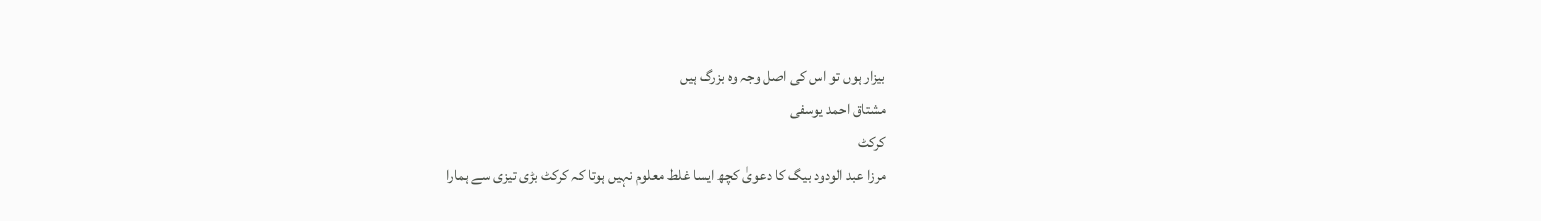بیزار ہوں تو اس کی اصل وجہ وہ بزرگ ہیں
مشتاق احمد یوسفی
کرکٹ
مرزا عبد الودود بیگ کا دعویٰ کچھ ایسا غلط معلوم نہیں ہوتا کہ کرکٹ بڑی تیزی سے ہمارا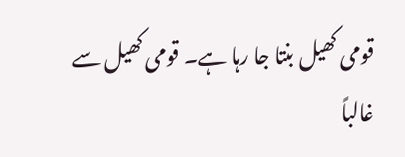قومی کھیل بنتا جا رہا ہے۔ قومی کھیل سے غالباً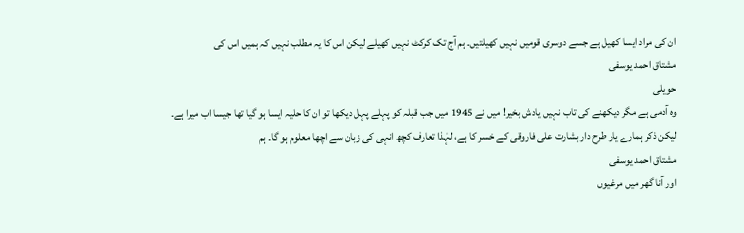ان کی مراد ایسا کھیل ہے جسے دوسری قومیں نہیں کھیلتیں۔ ہم آج تک کرکٹ نہیں کھیلے لیکن اس کا یہ مطلب نہیں کہ ہمیں اس کی
مشتاق احمد یوسفی
حویلی
وہ آدمی ہے مگر دیکھنے کی تاب نہیں یادش بخیر! میں نے 1945 میں جب قبلہ کو پہلے پہل دیکھا تو ان کا حلیہ ایسا ہو گیا تھا جیسا اب میرا ہے۔ لیکن ذکر ہمارے یار طرح دار بشارت علی فاروقی کے خسر کا ہے، لہٰذا تعارف کچھ انہی کی زبان سے اچھا معلوم ہو گا۔ ہم
مشتاق احمد یوسفی
اور آنا گھر میں مرغیوں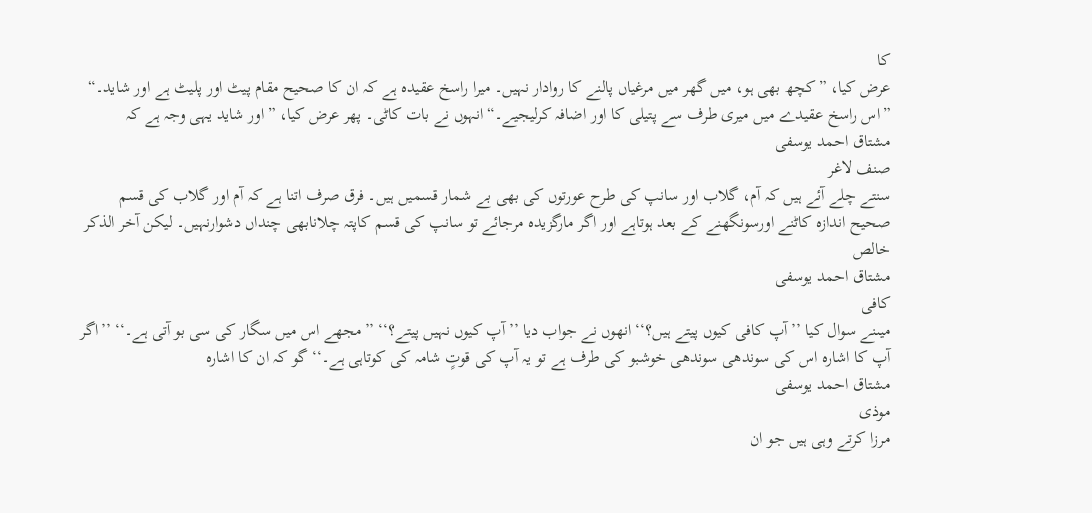کا
عرض کیا، ”کچھ بھی ہو، میں گھر میں مرغیاں پالنے کا روادار نہیں۔ میرا راسخ عقیدہ ہے کہ ان کا صحیح مقام پیٹ اور پلیٹ ہے اور شاید۔“ ”اس راسخ عقیدے میں میری طرف سے پتیلی کا اور اضافہ کرلیجیے۔“ انہوں نے بات کاٹی۔ پھر عرض کیا، ”اور شاید یہی وجہ ہے کہ
مشتاق احمد یوسفی
صنف لاغر
سنتے چلے آئے ہیں کہ آم، گلاب اور سانپ کی طرح عورتوں کی بھی بے شمار قسمیں ہیں۔ فرق صرف اتنا ہے کہ آم اور گلاب کی قسم صحیح اندازہ کاٹنے اورسونگھنے کے بعد ہوتاہے اور اگر مارگزیدہ مرجائے تو سانپ کی قسم کاپتہ چلانابھی چنداں دشوارنہیں۔ لیکن آخر الذکر خالص
مشتاق احمد یوسفی
کافی
میںنے سوال کیا ’’آپ کافی کیوں پیتے ہیں؟‘‘ انھوں نے جواب دیا ’’آپ کیوں نہیں پیتے؟‘‘ ’’مجھے اس میں سگار کی سی بو آتی ہے۔‘‘ ’’اگر آپ کا اشارہ اس کی سوندھی سوندھی خوشبو کی طرف ہے تو یہ آپ کی قوتٍ شامہ کی کوتاہی ہے۔‘‘ گو کہ ان کا اشارہ
مشتاق احمد یوسفی
موذی
مرزا کرتے وہی ہیں جو ان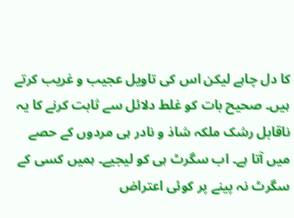کا دل چاہے لیکن اس کی تاویل عجیب و غریب کرتے ہیں۔ صحیح بات کو غلط دلائل سے ثابت کرنے کا یہ ناقابل رشک ملکہ شاذ و نادر ہی مردوں کے حصے میں آتا ہے۔ اب سگرٹ ہی کو لیجیے۔ ہمیں کسی کے سگرٹ نہ پینے پر کوئی اعتراض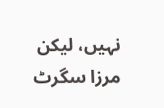نہیں، لیکن مرزا سگرٹ